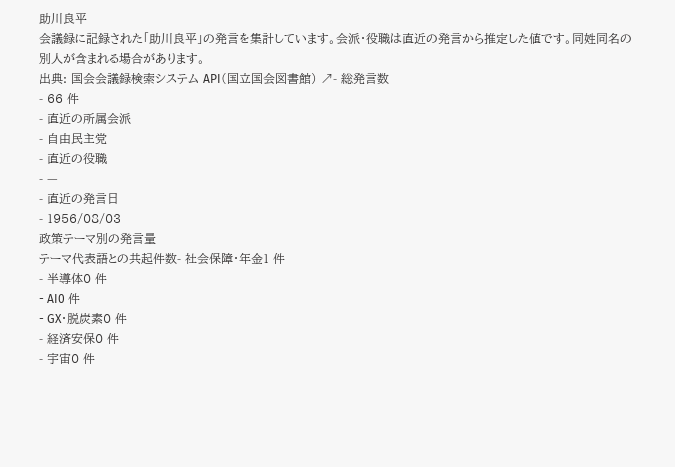助川良平
会議録に記録された「助川良平」の発言を集計しています。会派・役職は直近の発言から推定した値です。同姓同名の別人が含まれる場合があります。
出典: 国会会議録検索システム API(国立国会図書館) ↗- 総発言数
- 66 件
- 直近の所属会派
- 自由民主党
- 直近の役職
- —
- 直近の発言日
- 1956/08/03
政策テーマ別の発言量
テーマ代表語との共起件数- 社会保障・年金1 件
- 半導体0 件
- AI0 件
- GX・脱炭素0 件
- 経済安保0 件
- 宇宙0 件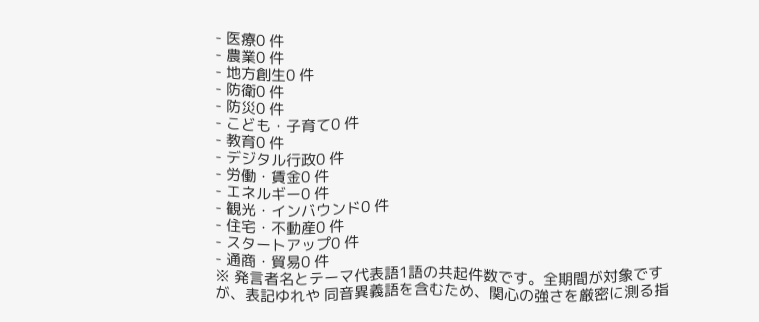- 医療0 件
- 農業0 件
- 地方創生0 件
- 防衛0 件
- 防災0 件
- こども・子育て0 件
- 教育0 件
- デジタル行政0 件
- 労働・賃金0 件
- エネルギー0 件
- 観光・インバウンド0 件
- 住宅・不動産0 件
- スタートアップ0 件
- 通商・貿易0 件
※ 発言者名とテーマ代表語1語の共起件数です。全期間が対象ですが、表記ゆれや 同音異義語を含むため、関心の強さを厳密に測る指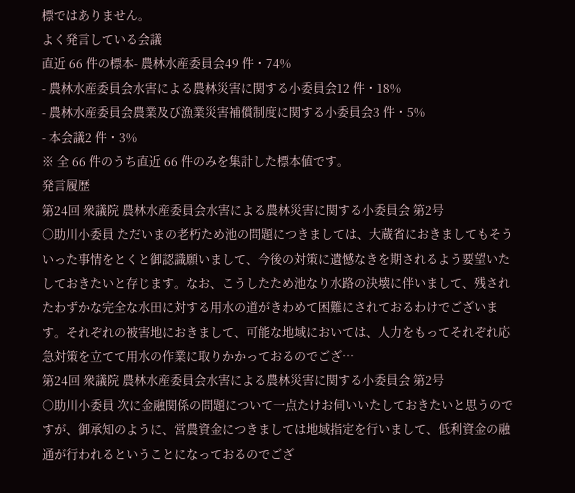標ではありません。
よく発言している会議
直近 66 件の標本- 農林水産委員会49 件・74%
- 農林水産委員会水害による農林災害に関する小委員会12 件・18%
- 農林水産委員会農業及び漁業災害補償制度に関する小委員会3 件・5%
- 本会議2 件・3%
※ 全 66 件のうち直近 66 件のみを集計した標本値です。
発言履歴
第24回 衆議院 農林水産委員会水害による農林災害に関する小委員会 第2号
○助川小委員 ただいまの老朽ため池の問題につきましては、大蔵省におきましてもそういった事情をとくと御認識願いまして、今後の対策に遺憾なきを期されるよう要望いたしておきたいと存じます。なお、こうしたため池なり水路の決壊に伴いまして、残されたわずかな完全な水田に対する用水の道がきわめて困難にされておるわけでございます。それぞれの被害地におきまして、可能な地域においては、人力をもってそれぞれ応急対策を立てて用水の作業に取りかかっておるのでござ…
第24回 衆議院 農林水産委員会水害による農林災害に関する小委員会 第2号
○助川小委員 次に金融関係の問題について一点たけお伺いいたしておきたいと思うのですが、御承知のように、営農資金につきましては地域指定を行いまして、低利資金の融通が行われるということになっておるのでござ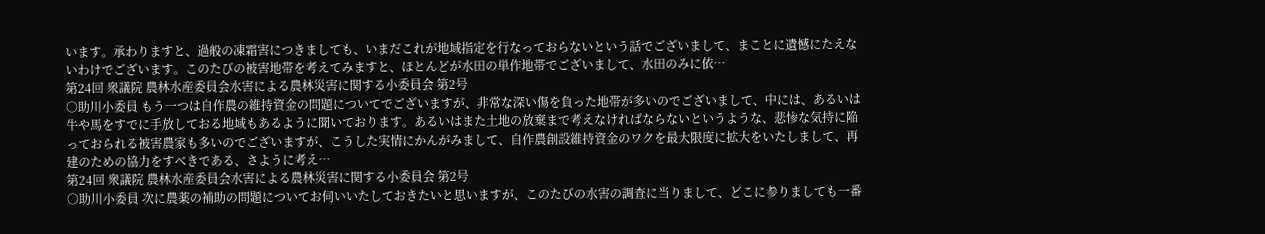います。承わりますと、過般の凍霜害につきましても、いまだこれが地域指定を行なっておらないという話でございまして、まことに遺憾にたえないわけでございます。このたびの被害地帯を考えてみますと、ほとんどが水田の単作地帯でございまして、水田のみに依…
第24回 衆議院 農林水産委員会水害による農林災害に関する小委員会 第2号
○助川小委員 もう一つは自作農の維持資金の問題についてでございますが、非常な深い傷を負った地帯が多いのでございまして、中には、あるいは牛や馬をすでに手放しておる地域もあるように聞いております。あるいはまた土地の放棄まで考えなければならないというような、悲惨な気持に陥っておられる被害農家も多いのでございますが、こうした実情にかんがみまして、自作農創設維持資金のワクを最大限度に拡大をいたしまして、再建のための協力をすべきである、さように考え…
第24回 衆議院 農林水産委員会水害による農林災害に関する小委員会 第2号
○助川小委員 次に農薬の補助の問題についてお伺いいたしておきたいと思いますが、このたびの水害の調査に当りまして、どこに参りましても一番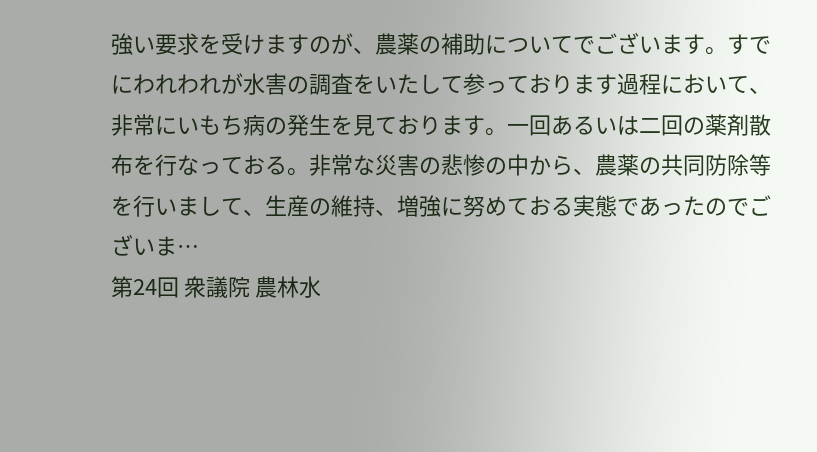強い要求を受けますのが、農薬の補助についてでございます。すでにわれわれが水害の調査をいたして参っております過程において、非常にいもち病の発生を見ております。一回あるいは二回の薬剤散布を行なっておる。非常な災害の悲惨の中から、農薬の共同防除等を行いまして、生産の維持、増強に努めておる実態であったのでございま…
第24回 衆議院 農林水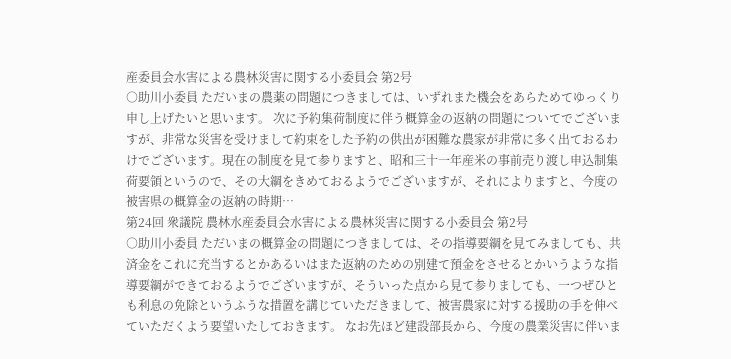産委員会水害による農林災害に関する小委員会 第2号
○助川小委員 ただいまの農薬の問題につきましては、いずれまた機会をあらためてゆっくり申し上げたいと思います。 次に予約集荷制度に伴う概算金の返納の問題についてでございますが、非常な災害を受けまして約束をした予約の供出が困難な農家が非常に多く出ておるわけでございます。現在の制度を見て参りますと、昭和三十一年産米の事前売り渡し申込制集荷要領というので、その大綱をきめておるようでございますが、それによりますと、今度の被害県の概算金の返納の時期…
第24回 衆議院 農林水産委員会水害による農林災害に関する小委員会 第2号
○助川小委員 ただいまの概算金の問題につきましては、その指導要綱を見てみましても、共済金をこれに充当するとかあるいはまた返納のための別建て預金をさせるとかいうような指導要綱ができておるようでございますが、そういった点から見て参りましても、一つぜひとも利息の免除というふうな措置を講じていただきまして、被害農家に対する援助の手を伸べていただくよう要望いたしておきます。 なお先ほど建設部長から、今度の農業災害に伴いま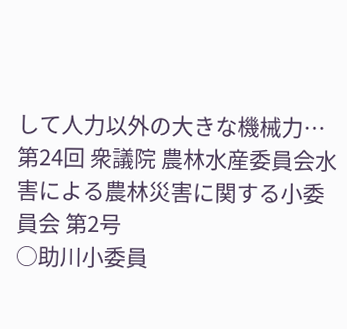して人力以外の大きな機械力…
第24回 衆議院 農林水産委員会水害による農林災害に関する小委員会 第2号
○助川小委員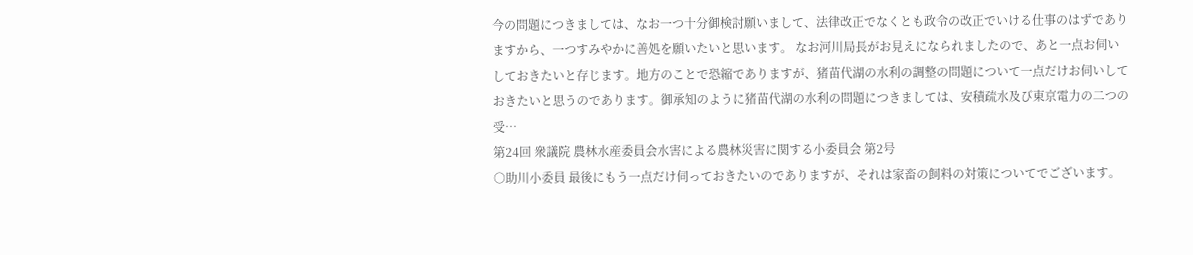今の問題につきましては、なお一つ十分御検討願いまして、法律改正でなくとも政令の改正でいける仕事のはずでありますから、一つすみやかに善処を願いたいと思います。 なお河川局長がお見えになられましたので、あと一点お伺いしておきたいと存じます。地方のことで恐縮でありますが、猪苗代湖の水利の調整の問題について一点だけお伺いしておきたいと思うのであります。御承知のように猪苗代湖の水利の問題につきましては、安積疏水及び東京電力の二つの受…
第24回 衆議院 農林水産委員会水害による農林災害に関する小委員会 第2号
○助川小委員 最後にもう一点だけ伺っておきたいのでありますが、それは家畜の飼料の対策についてでございます。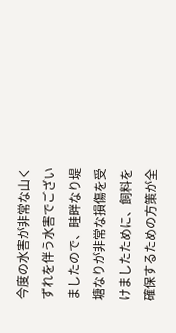今度の水害が非常な山くずれを伴う水害でございましたので、畦畔なり堤塘なりが非常な損傷を受けましたために、飼料を確保するための方策が全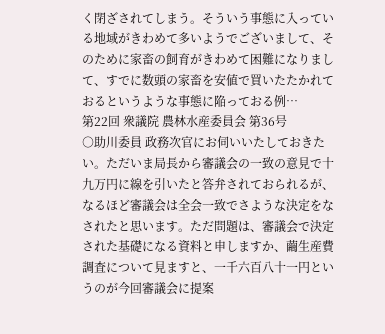く閉ざされてしまう。そういう事態に入っている地域がきわめて多いようでございまして、そのために家畜の飼育がきわめて困難になりまして、すでに数頭の家畜を安値で買いたたかれておるというような事態に陥っておる例…
第22回 衆議院 農林水産委員会 第36号
○助川委員 政務次官にお伺いいたしておきたい。ただいま局長から審議会の一致の意見で十九万円に線を引いたと答弁されておられるが、なるほど審議会は全会一致でさような決定をなされたと思います。ただ問題は、審議会で決定された基礎になる資料と申しますか、繭生産費調査について見ますと、一千六百八十一円というのが今回審議会に提案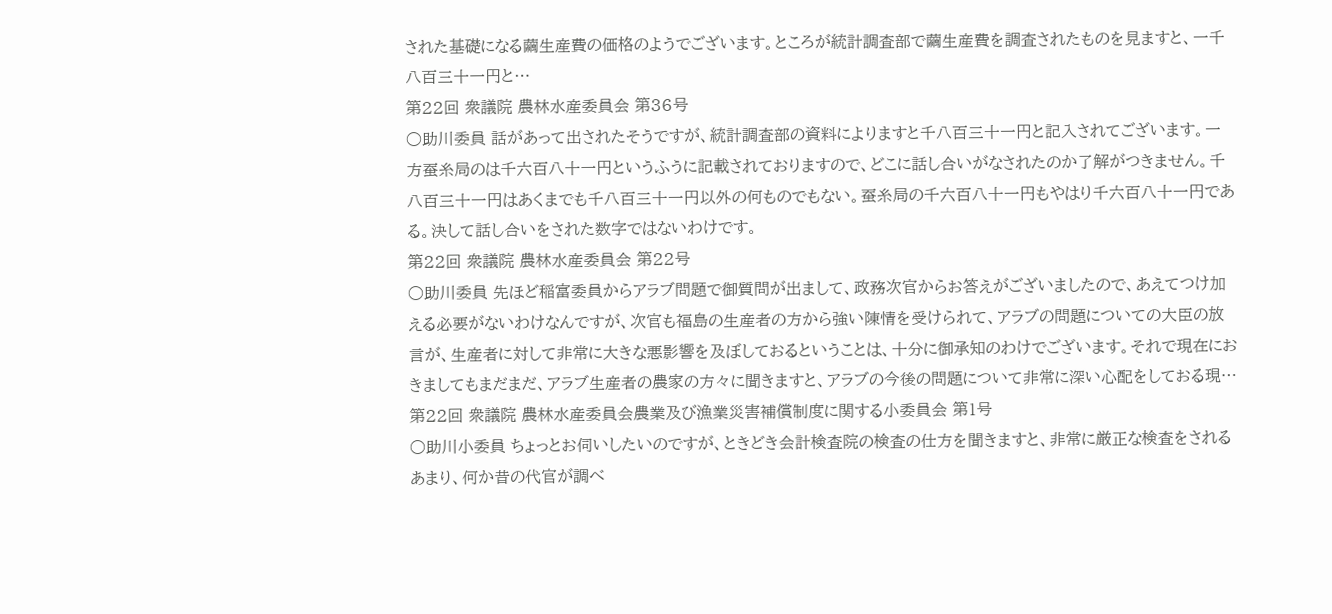された基礎になる繭生産費の価格のようでございます。ところが統計調査部で繭生産費を調査されたものを見ますと、一千八百三十一円と…
第22回 衆議院 農林水産委員会 第36号
○助川委員 話があって出されたそうですが、統計調査部の資料によりますと千八百三十一円と記入されてございます。一方蚕糸局のは千六百八十一円というふうに記載されておりますので、どこに話し合いがなされたのか了解がつきません。千八百三十一円はあくまでも千八百三十一円以外の何ものでもない。蚕糸局の千六百八十一円もやはり千六百八十一円である。決して話し合いをされた数字ではないわけです。
第22回 衆議院 農林水産委員会 第22号
○助川委員 先ほど稲富委員からアラブ問題で御質問が出まして、政務次官からお答えがございましたので、あえてつけ加える必要がないわけなんですが、次官も福島の生産者の方から強い陳情を受けられて、アラブの問題についての大臣の放言が、生産者に対して非常に大きな悪影響を及ぼしておるということは、十分に御承知のわけでございます。それで現在におきましてもまだまだ、アラブ生産者の農家の方々に聞きますと、アラブの今後の問題について非常に深い心配をしておる現…
第22回 衆議院 農林水産委員会農業及び漁業災害補償制度に関する小委員会 第1号
○助川小委員 ちょっとお伺いしたいのですが、ときどき会計検査院の検査の仕方を聞きますと、非常に厳正な検査をされるあまり、何か昔の代官が調べ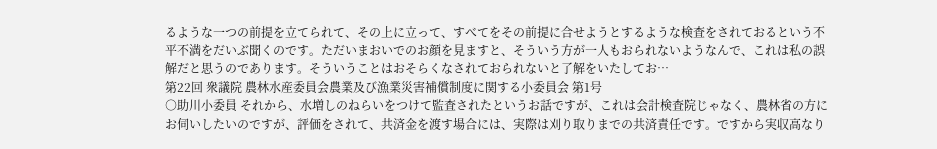るような一つの前提を立てられて、その上に立って、すべてをその前提に合せようとするような検査をされておるという不平不満をだいぶ聞くのです。ただいまおいでのお顔を見ますと、そういう方が一人もおられないようなんで、これは私の誤解だと思うのであります。そういうことはおそらくなされておられないと了解をいたしてお…
第22回 衆議院 農林水産委員会農業及び漁業災害補償制度に関する小委員会 第1号
○助川小委員 それから、水増しのねらいをつけて監査されたというお話ですが、これは会計検査院じゃなく、農林省の方にお伺いしたいのですが、評価をされて、共済金を渡す場合には、実際は刈り取りまでの共済責任です。ですから実収高なり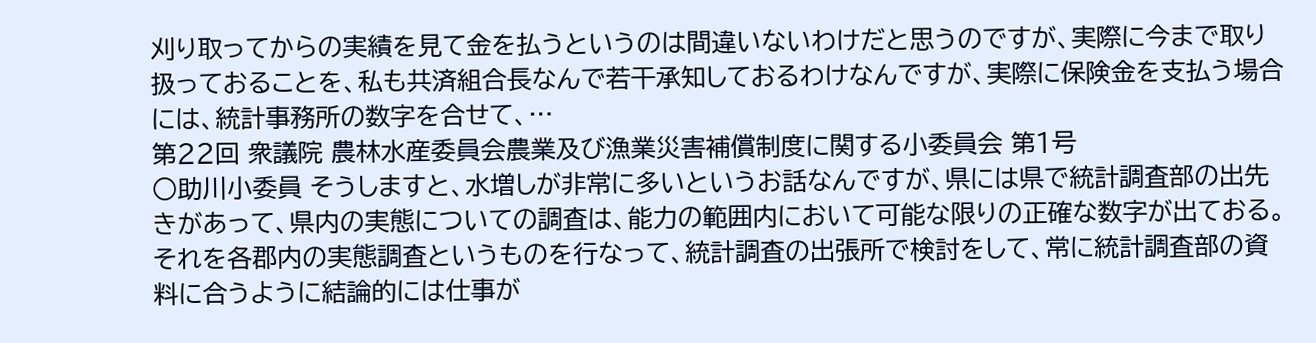刈り取ってからの実績を見て金を払うというのは間違いないわけだと思うのですが、実際に今まで取り扱っておることを、私も共済組合長なんで若干承知しておるわけなんですが、実際に保険金を支払う場合には、統計事務所の数字を合せて、…
第22回 衆議院 農林水産委員会農業及び漁業災害補償制度に関する小委員会 第1号
○助川小委員 そうしますと、水増しが非常に多いというお話なんですが、県には県で統計調査部の出先きがあって、県内の実態についての調査は、能力の範囲内において可能な限りの正確な数字が出ておる。それを各郡内の実態調査というものを行なって、統計調査の出張所で検討をして、常に統計調査部の資料に合うように結論的には仕事が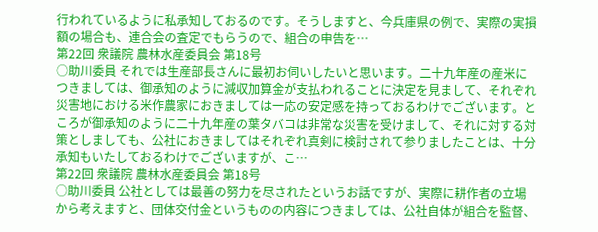行われているように私承知しておるのです。そうしますと、今兵庫県の例で、実際の実損額の場合も、連合会の査定でもらうので、組合の申告を…
第22回 衆議院 農林水産委員会 第18号
○助川委員 それでは生産部長さんに最初お伺いしたいと思います。二十九年産の産米につきましては、御承知のように減収加算金が支払われることに決定を見まして、それぞれ災害地における米作農家におきましては一応の安定感を持っておるわけでございます。ところが御承知のように二十九年産の葉タバコは非常な災害を受けまして、それに対する対策としましても、公社におきましてはそれぞれ真剣に検討されて参りましたことは、十分承知もいたしておるわけでございますが、こ…
第22回 衆議院 農林水産委員会 第18号
○助川委員 公社としては最善の努力を尽されたというお話ですが、実際に耕作者の立場から考えますと、団体交付金というものの内容につきましては、公社自体が組合を監督、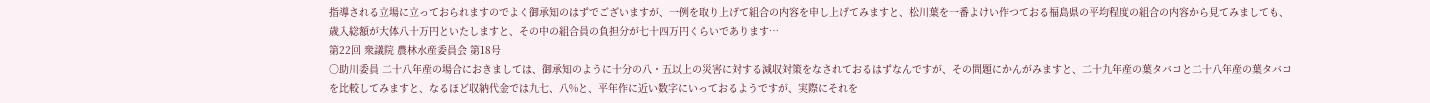指導される立場に立っておられますのでよく御承知のはずでございますが、一例を取り上げて組合の内容を申し上げてみますと、松川葉を一番よけい作つておる福島県の平均程度の組合の内容から見てみましても、歳入総額が大体八十万円といたしますと、その中の組合員の負担分が七十四万円くらいであります…
第22回 衆議院 農林水産委員会 第18号
○助川委員 二十八年産の場合におきましては、御承知のように十分の八・五以上の災害に対する減収対策をなされておるはずなんですが、その問題にかんがみますと、二十九年産の葉タバコと二十八年産の葉タバコを比較してみますと、なるほど収納代金では九七、八%と、平年作に近い数字にいっておるようですが、実際にそれを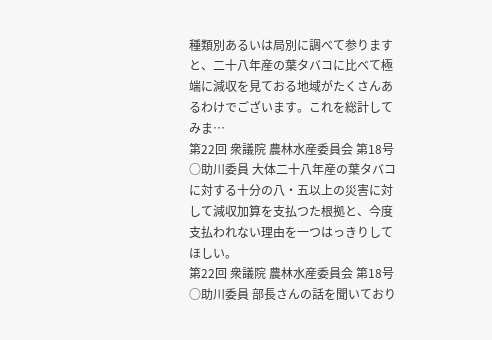種類別あるいは局別に調べて参りますと、二十八年産の葉タバコに比べて極端に減収を見ておる地域がたくさんあるわけでございます。これを総計してみま…
第22回 衆議院 農林水産委員会 第18号
○助川委員 大体二十八年産の葉タバコに対する十分の八・五以上の災害に対して減収加算を支払つた根拠と、今度支払われない理由を一つはっきりしてほしい。
第22回 衆議院 農林水産委員会 第18号
○助川委員 部長さんの話を聞いており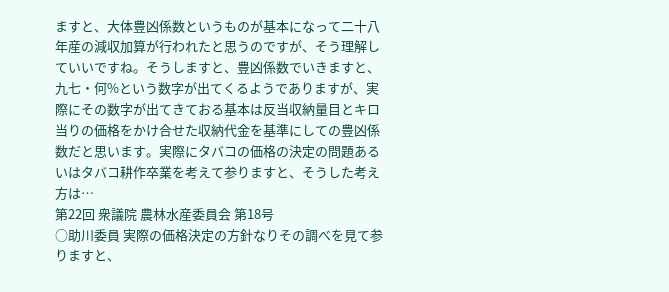ますと、大体豊凶係数というものが基本になって二十八年産の減収加算が行われたと思うのですが、そう理解していいですね。そうしますと、豊凶係数でいきますと、九七・何%という数字が出てくるようでありますが、実際にその数字が出てきておる基本は反当収納量目とキロ当りの価格をかけ合せた収納代金を基準にしての豊凶係数だと思います。実際にタバコの価格の決定の問題あるいはタバコ耕作卒業を考えて参りますと、そうした考え方は…
第22回 衆議院 農林水産委員会 第18号
○助川委員 実際の価格決定の方針なりその調べを見て参りますと、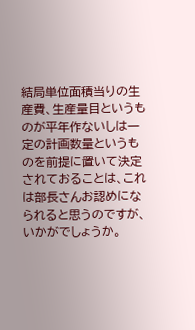結局単位面積当りの生産費、生産量目というものが平年作ないしは一定の計画数量というものを前提に置いて決定されておることは、これは部長さんお認めになられると思うのですが、いかがでしょうか。